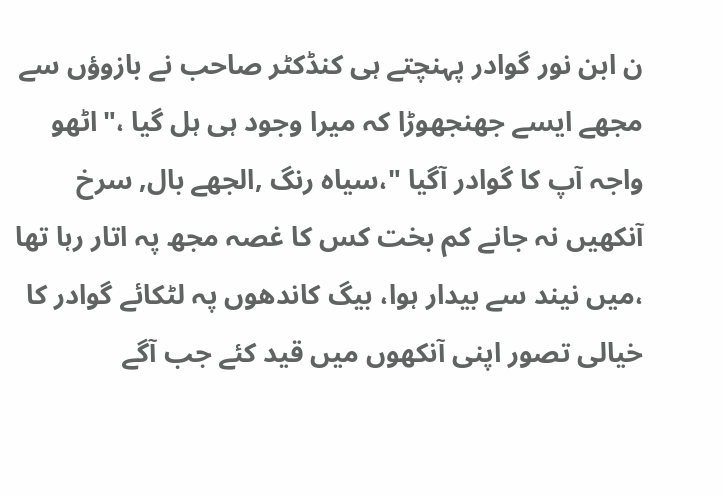ن ابن نور گوادر پہنچتے ہی کنڈکٹر صاحب نے بازوؤں سے مجھے ایسے جھنجھوڑا کہ میرا وجود ہی ہل گیا ،"اٹھو واجہ آپ کا گوادر آگیا "،سیاہ رنگ ,الجھے بال, سرخ آنکھیں نہ جانے کم بخت کس کا غصہ مجھ پہ اتار رہا تھا ،میں نیند سے بیدار ہوا، بیگ کاندھوں پہ لٹکائے گوادر کا خیالی تصور اپنی آنکھوں میں قید کئے جب آگے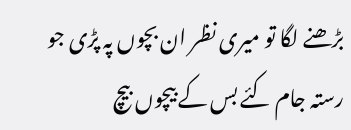بڑھنے لگا تو میری نظر ان بچوں پہ پڑی جو رستہ جام کئے بس کے بیچوں بیچ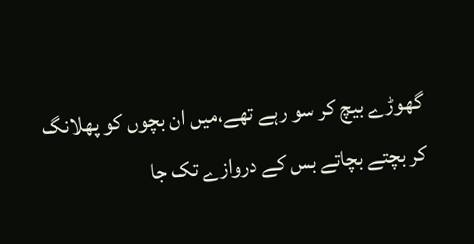گھوڑے بیچ کر سو رہے تھے،میں ان بچوں کو پھلانگ کر بچتے بچاتے بس کے دروازے تک جا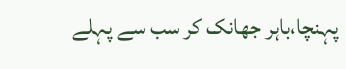پہنچا،باہر جھانک کر سب سے پہلے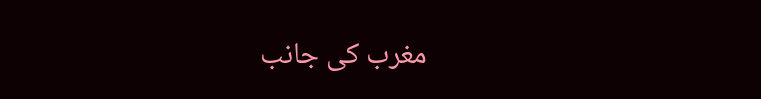مغرب کی جانب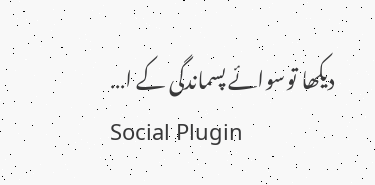دیکھا توسوائے پسماندگی کے ا…
Social Plugin